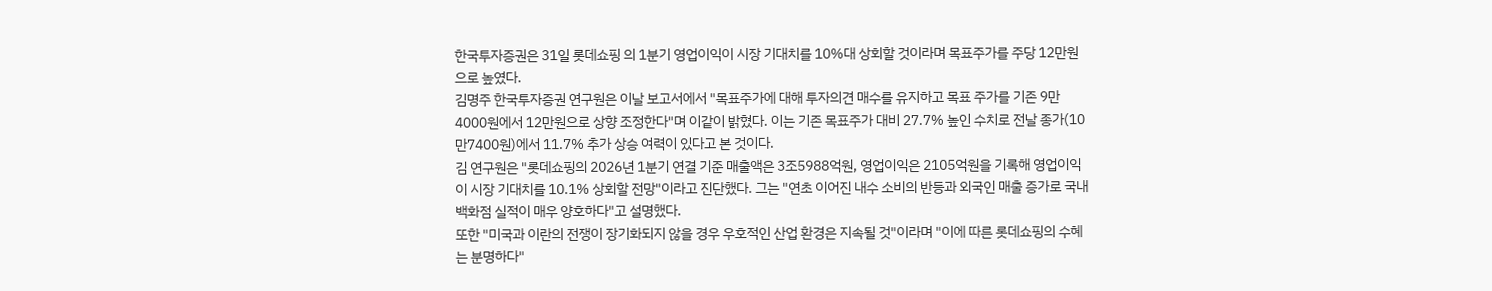한국투자증권은 31일 롯데쇼핑 의 1분기 영업이익이 시장 기대치를 10%대 상회할 것이라며 목표주가를 주당 12만원으로 높였다.
김명주 한국투자증권 연구원은 이날 보고서에서 "목표주가에 대해 투자의견 매수를 유지하고 목표 주가를 기존 9만4000원에서 12만원으로 상향 조정한다"며 이같이 밝혔다. 이는 기존 목표주가 대비 27.7% 높인 수치로 전날 종가(10만7400원)에서 11.7% 추가 상승 여력이 있다고 본 것이다.
김 연구원은 "롯데쇼핑의 2026년 1분기 연결 기준 매출액은 3조5988억원, 영업이익은 2105억원을 기록해 영업이익이 시장 기대치를 10.1% 상회할 전망"이라고 진단했다. 그는 "연초 이어진 내수 소비의 반등과 외국인 매출 증가로 국내 백화점 실적이 매우 양호하다"고 설명했다.
또한 "미국과 이란의 전쟁이 장기화되지 않을 경우 우호적인 산업 환경은 지속될 것"이라며 "이에 따른 롯데쇼핑의 수혜는 분명하다"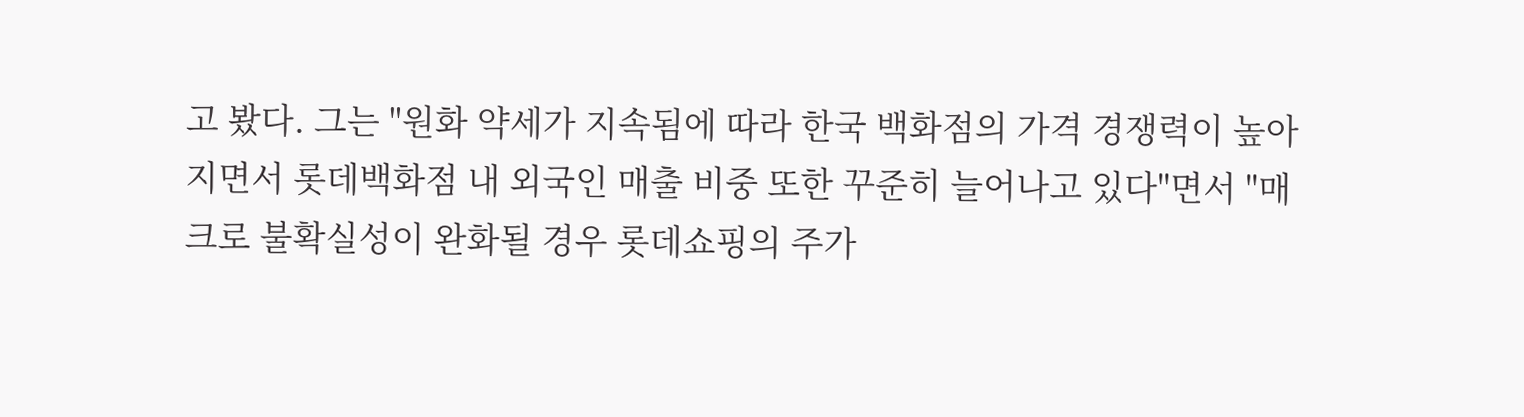고 봤다. 그는 "원화 약세가 지속됨에 따라 한국 백화점의 가격 경쟁력이 높아지면서 롯데백화점 내 외국인 매출 비중 또한 꾸준히 늘어나고 있다"면서 "매크로 불확실성이 완화될 경우 롯데쇼핑의 주가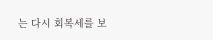는 다시 회복세를 보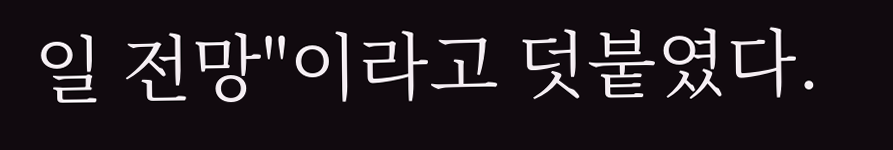일 전망"이라고 덧붙였다.